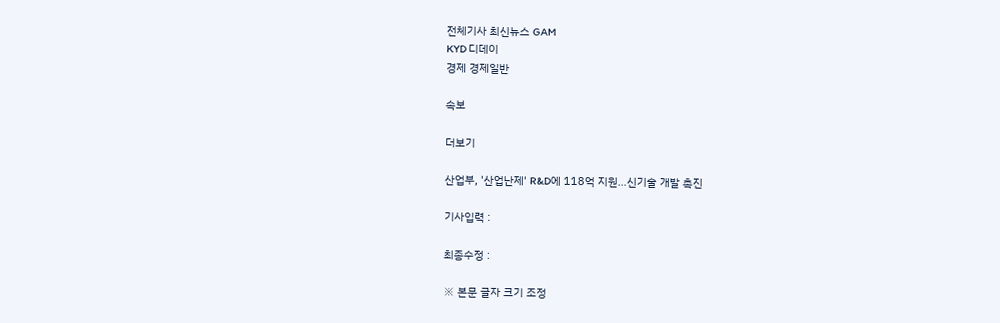전체기사 최신뉴스 GAM
KYD 디데이
경제 경제일반

속보

더보기

산업부, '산업난제' R&D에 118억 지원…신기술 개발 촉진

기사입력 :

최종수정 :

※ 본문 글자 크기 조정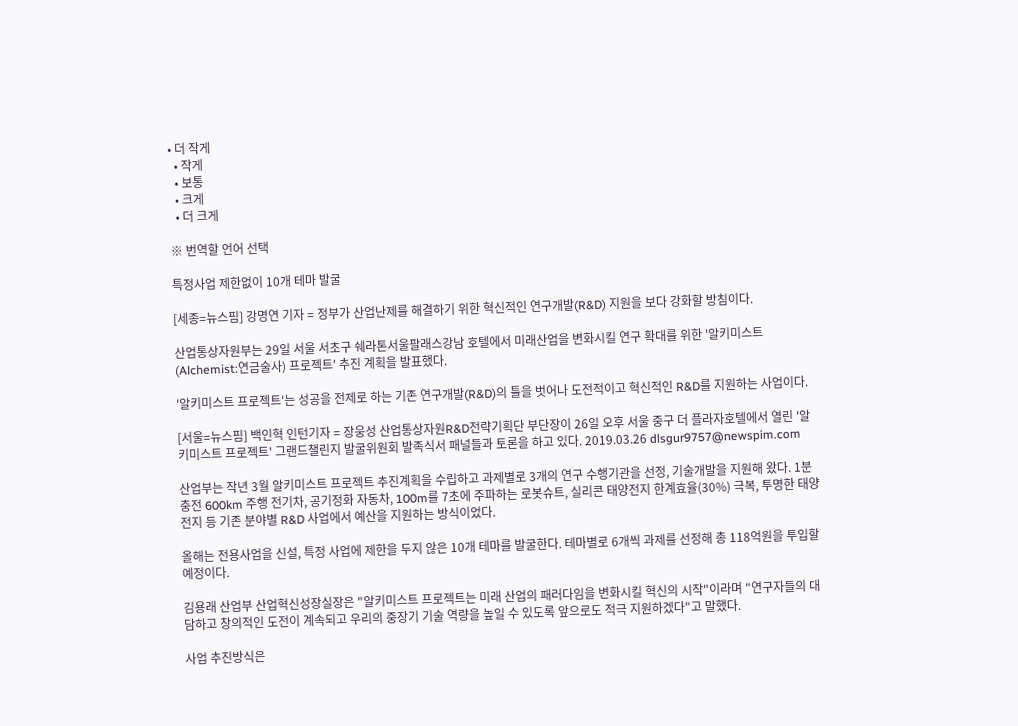• 더 작게
  • 작게
  • 보통
  • 크게
  • 더 크게

※ 번역할 언어 선택

특정사업 제한없이 10개 테마 발굴

[세종=뉴스핌] 강명연 기자 = 정부가 산업난제를 해결하기 위한 혁신적인 연구개발(R&D) 지원을 보다 강화할 방침이다.

산업통상자원부는 29일 서울 서초구 쉐라톤서울팔래스강남 호텔에서 미래산업을 변화시킬 연구 확대를 위한 '알키미스트(Alchemist:연금술사) 프로젝트' 추진 계획을 발표했다.

'알키미스트 프로젝트'는 성공을 전제로 하는 기존 연구개발(R&D)의 틀을 벗어나 도전적이고 혁신적인 R&D를 지원하는 사업이다.

[서울=뉴스핌] 백인혁 인턴기자 = 장웅성 산업통상자원R&D전략기획단 부단장이 26일 오후 서울 중구 더 플라자호텔에서 열린 '알키미스트 프로젝트' 그랜드챌린지 발굴위원회 발족식서 패널들과 토론을 하고 있다. 2019.03.26 dlsgur9757@newspim.com

산업부는 작년 3월 알키미스트 프로젝트 추진계획을 수립하고 과제별로 3개의 연구 수행기관을 선정, 기술개발을 지원해 왔다. 1분 충전 600km 주행 전기차, 공기정화 자동차, 100m를 7초에 주파하는 로봇슈트, 실리콘 태양전지 한계효율(30%) 극복, 투명한 태양전지 등 기존 분야별 R&D 사업에서 예산을 지원하는 방식이었다.

올해는 전용사업을 신설, 특정 사업에 제한을 두지 않은 10개 테마를 발굴한다. 테마별로 6개씩 과제를 선정해 총 118억원을 투입할 예정이다.

김용래 산업부 산업혁신성장실장은 "알키미스트 프로젝트는 미래 산업의 패러다임을 변화시킬 혁신의 시작"이라며 "연구자들의 대담하고 창의적인 도전이 계속되고 우리의 중장기 기술 역량을 높일 수 있도록 앞으로도 적극 지원하겠다"고 말했다.

사업 추진방식은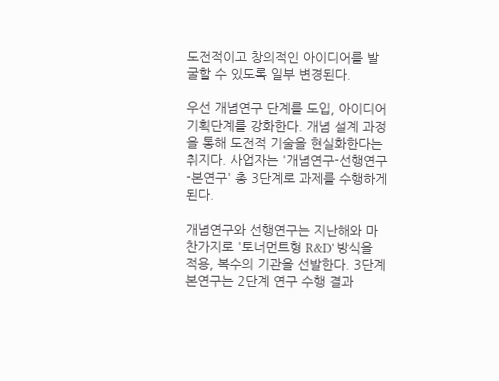도전적이고 창의적인 아이디어를 발굴할 수 있도록 일부 변경된다.

우선 개념연구 단계를 도입, 아이디어 기획단계를 강화한다. 개념 설계 과정을 통해 도전적 기술을 현실화한다는 취지다. 사업자는 '개념연구-선행연구-본연구' 총 3단계로 과제를 수행하게 된다.

개념연구와 선행연구는 지난해와 마찬가지로 '토너먼트형 R&D' 방식을 적용, 복수의 기관을 선발한다. 3단계 본연구는 2단계 연구 수행 결과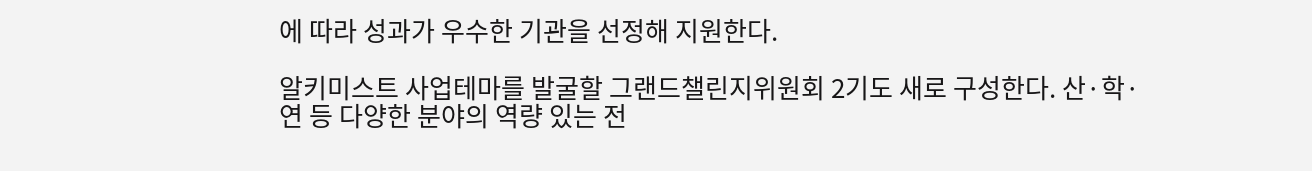에 따라 성과가 우수한 기관을 선정해 지원한다.

알키미스트 사업테마를 발굴할 그랜드챌린지위원회 2기도 새로 구성한다. 산·학·연 등 다양한 분야의 역량 있는 전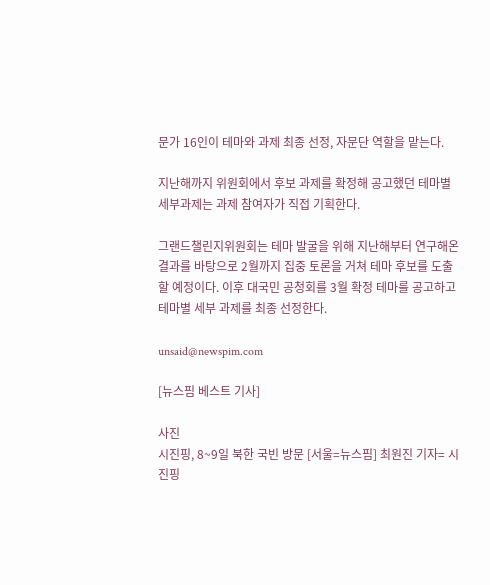문가 16인이 테마와 과제 최종 선정, 자문단 역할을 맡는다.

지난해까지 위원회에서 후보 과제를 확정해 공고했던 테마별 세부과제는 과제 참여자가 직접 기획한다.

그랜드챌린지위원회는 테마 발굴을 위해 지난해부터 연구해온 결과를 바탕으로 2월까지 집중 토론을 거쳐 테마 후보를 도출할 예정이다. 이후 대국민 공청회를 3월 확정 테마를 공고하고 테마별 세부 과제를 최종 선정한다.

unsaid@newspim.com

[뉴스핌 베스트 기사]

사진
시진핑, 8~9일 북한 국빈 방문 [서울=뉴스핌] 최원진 기자= 시진핑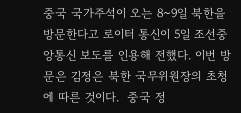중국 국가주석이 오는 8~9일 북한을 방문한다고 로이터 통신이 5일 조선중앙통신 보도를 인용해 전했다. 이번 방문은 김정은 북한 국무위원장의 초청에 따른 것이다.  중국 정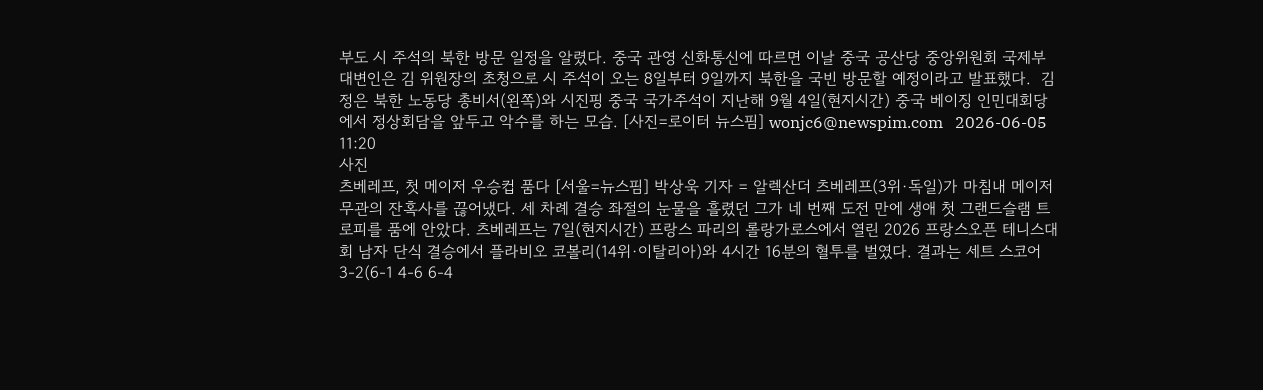부도 시 주석의 북한 방문 일정을 알렸다. 중국 관영 신화통신에 따르면 이날 중국 공산당 중앙위원회 국제부 대변인은 김 위원장의 초청으로 시 주석이 오는 8일부터 9일까지 북한을 국빈 방문할 예정이라고 발표했다.  김정은 북한 노동당 총비서(왼쪽)와 시진핑 중국 국가주석이 지난해 9월 4일(현지시간) 중국 베이징 인민대회당에서 정상회담을 앞두고 악수를 하는 모습. [사진=로이터 뉴스핌] wonjc6@newspim.com   2026-06-05 11:20
사진
츠베레프, 첫 메이저 우승컵 품다 [서울=뉴스핌] 박상욱 기자 = 알렉산더 츠베레프(3위·독일)가 마침내 메이저 무관의 잔혹사를 끊어냈다. 세 차례 결승 좌절의 눈물을 흘렸던 그가 네 번째 도전 만에 생애 첫 그랜드슬램 트로피를 품에 안았다. 츠베레프는 7일(현지시간) 프랑스 파리의 롤랑가로스에서 열린 2026 프랑스오픈 테니스대회 남자 단식 결승에서 플라비오 코볼리(14위·이탈리아)와 4시간 16분의 혈투를 벌였다. 결과는 세트 스코어 3-2(6-1 4-6 6-4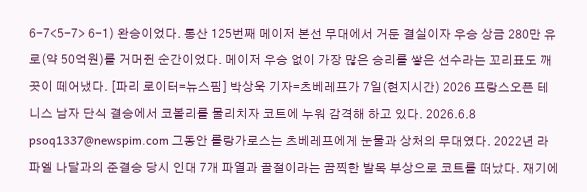6-7<5-7> 6-1) 완승이었다. 통산 125번째 메이저 본선 무대에서 거둔 결실이자 우승 상금 280만 유로(약 50억원)를 거머쥔 순간이었다. 메이저 우승 없이 가장 많은 승리를 쌓은 선수라는 꼬리표도 깨끗이 떼어냈다. [파리 로이터=뉴스핌] 박상욱 기자=츠베레프가 7일(현지시간) 2026 프랑스오픈 테니스 남자 단식 결승에서 코볼리를 물리치자 코트에 누워 감격해 하고 있다. 2026.6.8 psoq1337@newspim.com 그동안 롤랑가로스는 츠베레프에게 눈물과 상처의 무대였다. 2022년 라파엘 나달과의 준결승 당시 인대 7개 파열과 골절이라는 끔찍한 발목 부상으로 코트를 떠났다. 재기에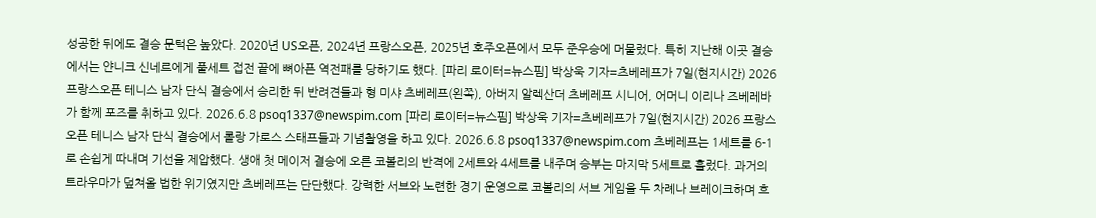성공한 뒤에도 결승 문턱은 높았다. 2020년 US오픈, 2024년 프랑스오픈, 2025년 호주오픈에서 모두 준우승에 머물렀다. 특히 지난해 이곳 결승에서는 얀니크 신네르에게 풀세트 접전 끝에 뼈아픈 역전패를 당하기도 했다. [파리 로이터=뉴스핌] 박상욱 기자=츠베레프가 7일(현지시간) 2026 프랑스오픈 테니스 남자 단식 결승에서 승리한 뒤 반려견들과 형 미샤 츠베레프(왼쪽), 아버지 알렉산더 츠베레프 시니어, 어머니 이리나 즈베레바가 함께 포즈를 취하고 있다. 2026.6.8 psoq1337@newspim.com [파리 로이터=뉴스핌] 박상욱 기자=츠베레프가 7일(현지시간) 2026 프랑스오픈 테니스 남자 단식 결승에서 롤랑 가로스 스태프들과 기념촬영을 하고 있다. 2026.6.8 psoq1337@newspim.com 츠베레프는 1세트를 6-1로 손쉽게 따내며 기선을 제압했다. 생애 첫 메이저 결승에 오른 코볼리의 반격에 2세트와 4세트를 내주며 승부는 마지막 5세트로 흘렀다. 과거의 트라우마가 덮쳐올 법한 위기였지만 츠베레프는 단단했다. 강력한 서브와 노련한 경기 운영으로 코볼리의 서브 게임을 두 차례나 브레이크하며 흐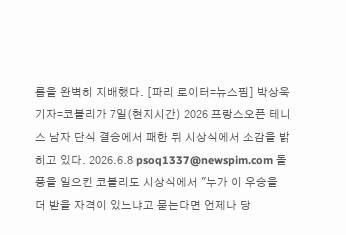름을 완벽히 지배했다. [파리 로이터=뉴스핌] 박상욱 기자=코볼리가 7일(현지시간) 2026 프랑스오픈 테니스 남자 단식 결승에서 패한 뒤 시상식에서 소감을 밝히고 있다. 2026.6.8 psoq1337@newspim.com 돌풍을 일으킨 코볼리도 시상식에서 "누가 이 우승을 더 받을 자격이 있느냐고 묻는다면 언제나 당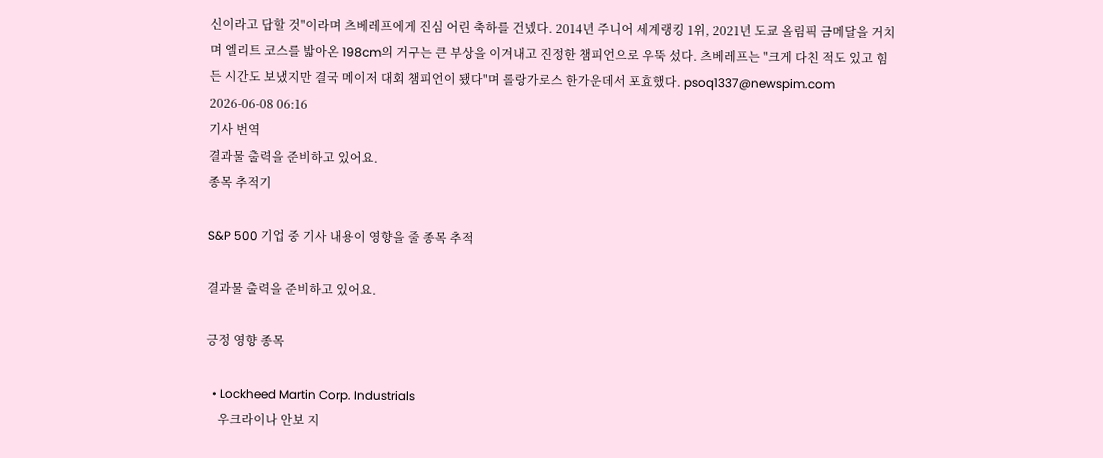신이라고 답할 것"이라며 츠베레프에게 진심 어린 축하를 건넸다. 2014년 주니어 세계랭킹 1위, 2021년 도쿄 올림픽 금메달을 거치며 엘리트 코스를 밟아온 198cm의 거구는 큰 부상을 이겨내고 진정한 챔피언으로 우뚝 섰다. 츠베레프는 "크게 다친 적도 있고 힘든 시간도 보냈지만 결국 메이저 대회 챔피언이 됐다"며 롤랑가로스 한가운데서 포효했다. psoq1337@newspim.com 2026-06-08 06:16
기사 번역
결과물 출력을 준비하고 있어요.
종목 추적기

S&P 500 기업 중 기사 내용이 영향을 줄 종목 추적

결과물 출력을 준비하고 있어요.

긍정 영향 종목

  • Lockheed Martin Corp. Industrials
    우크라이나 안보 지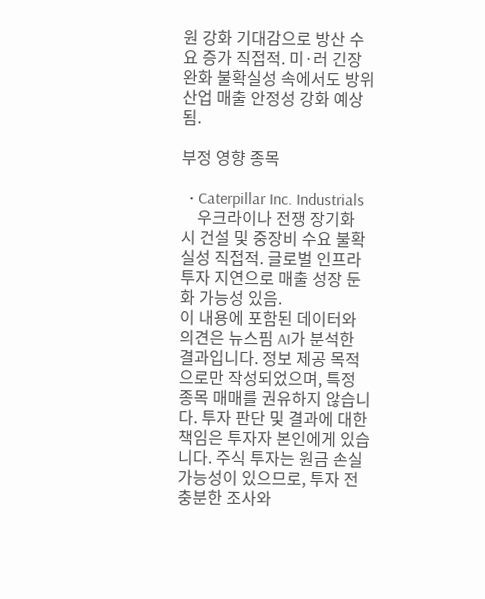원 강화 기대감으로 방산 수요 증가 직접적. 미·러 긴장 완화 불확실성 속에서도 방위산업 매출 안정성 강화 예상됨.

부정 영향 종목

  • Caterpillar Inc. Industrials
    우크라이나 전쟁 장기화 시 건설 및 중장비 수요 불확실성 직접적. 글로벌 인프라 투자 지연으로 매출 성장 둔화 가능성 있음.
이 내용에 포함된 데이터와 의견은 뉴스핌 AI가 분석한 결과입니다. 정보 제공 목적으로만 작성되었으며, 특정 종목 매매를 권유하지 않습니다. 투자 판단 및 결과에 대한 책임은 투자자 본인에게 있습니다. 주식 투자는 원금 손실 가능성이 있으므로, 투자 전 충분한 조사와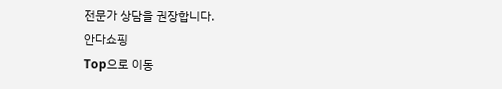전문가 상담을 권장합니다.
안다쇼핑
Top으로 이동